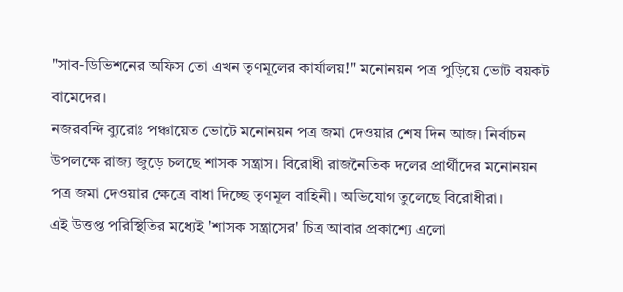"সাব-ডিভিশনের অফিস তো এখন তৃণমূলের কার্যালয়!" মনোনয়ন পত্র পুড়িয়ে ভোট বয়কট বামেদের।
নজরবন্দি ব্যুরোঃ পঞ্চায়েত ভোটে মনোনয়ন পত্র জমা দেওয়ার শেষ দিন আজ। নির্বাচন উপলক্ষে রাজ্য জুড়ে চলছে শাসক সন্ত্রাস। বিরোধী রাজনৈতিক দলের প্রার্থীদের মনোনয়ন পত্র জমা দেওয়ার ক্ষেত্রে বাধা দিচ্ছে তৃণমূল বাহিনী। অভিযোগ তুলেছে বিরোধীরা।
এই উত্তপ্ত পরিস্থিতির মধ্যেই 'শাসক সন্ত্রাসের' চিত্র আবার প্রকাশ্যে এলো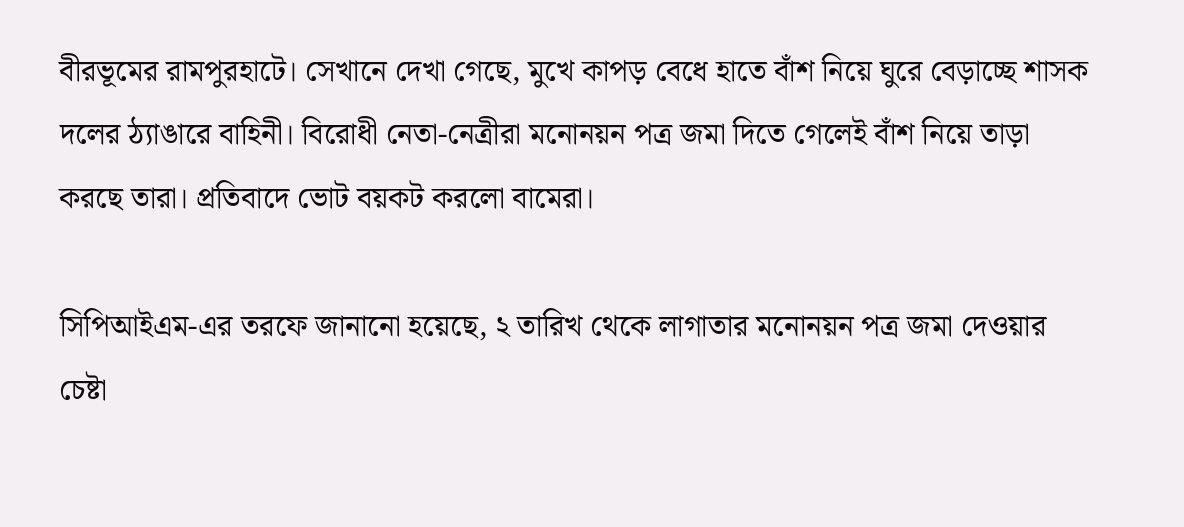বীরভূমের রামপুরহাটে। সেখানে দেখা গেছে, মুখে কাপড় বেধে হাতে বাঁশ নিয়ে ঘুরে বেড়াচ্ছে শাসক দলের ঠ্যাঙারে বাহিনী। বিরোধী নেতা-নেত্রীরা মনোনয়ন পত্র জমা দিতে গেলেই বাঁশ নিয়ে তাড়া করছে তারা। প্রতিবাদে ভোট বয়কট করলো বামেরা।

সিপিআইএম-এর তরফে জানানো হয়েছে, ২ তারিখ থেকে লাগাতার মনোনয়ন পত্র জমা দেওয়ার চেষ্টা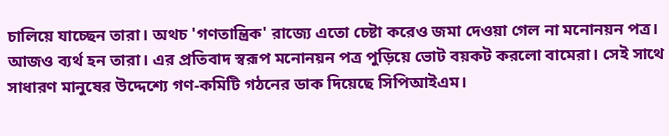চালিয়ে যাচ্ছেন তারা। অথচ 'গণতান্ত্রিক' রাজ্যে এতো চেষ্টা করেও জমা দেওয়া গেল না মনোনয়ন পত্র। আজও ব্যর্থ হন তারা। এর প্রতিবাদ স্বরূপ মনোনয়ন পত্র পুড়িয়ে ভোট বয়কট করলো বামেরা। সেই সাথে সাধারণ মানুষের উদ্দেশ্যে গণ-কমিটি গঠনের ডাক দিয়েছে সিপিআইএম।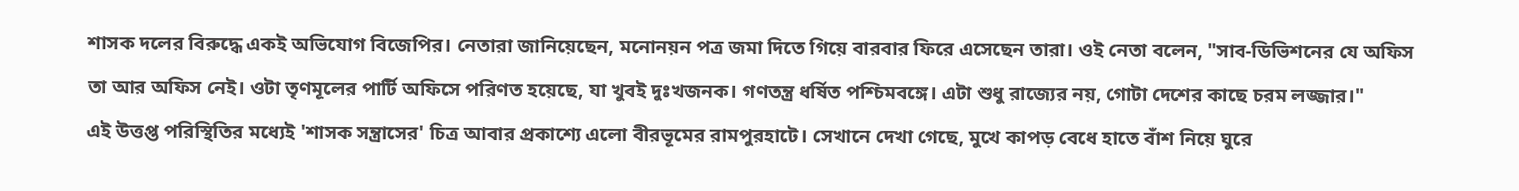শাসক দলের বিরুদ্ধে একই অভিযোগ বিজেপির। নেতারা জানিয়েছেন, মনোনয়ন পত্র জমা দিতে গিয়ে বারবার ফিরে এসেছেন তারা। ওই নেতা বলেন, "সাব-ডিভিশনের যে অফিস তা আর অফিস নেই। ওটা তৃণমূলের পার্টি অফিসে পরিণত হয়েছে, যা খুবই দুঃখজনক। গণতন্ত্র ধর্ষিত পশ্চিমবঙ্গে। এটা শুধু রাজ্যের নয়, গোটা দেশের কাছে চরম লজ্জার।"
এই উত্তপ্ত পরিস্থিতির মধ্যেই 'শাসক সন্ত্রাসের' চিত্র আবার প্রকাশ্যে এলো বীরভূমের রামপুরহাটে। সেখানে দেখা গেছে, মুখে কাপড় বেধে হাতে বাঁশ নিয়ে ঘুরে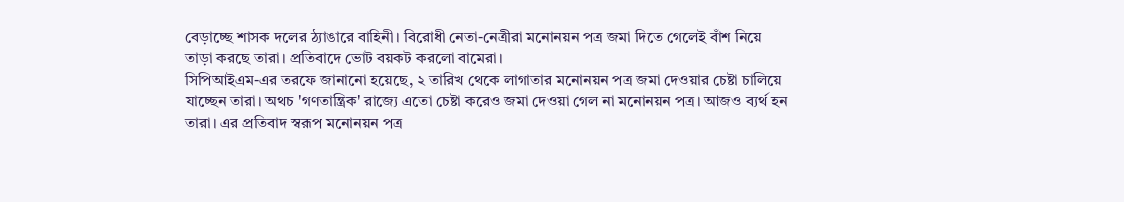বেড়াচ্ছে শাসক দলের ঠ্যাঙারে বাহিনী। বিরোধী নেতা-নেত্রীরা মনোনয়ন পত্র জমা দিতে গেলেই বাঁশ নিয়ে তাড়া করছে তারা। প্রতিবাদে ভোট বয়কট করলো বামেরা।
সিপিআইএম-এর তরফে জানানো হয়েছে, ২ তারিখ থেকে লাগাতার মনোনয়ন পত্র জমা দেওয়ার চেষ্টা চালিয়ে যাচ্ছেন তারা। অথচ 'গণতান্ত্রিক' রাজ্যে এতো চেষ্টা করেও জমা দেওয়া গেল না মনোনয়ন পত্র। আজও ব্যর্থ হন তারা। এর প্রতিবাদ স্বরূপ মনোনয়ন পত্র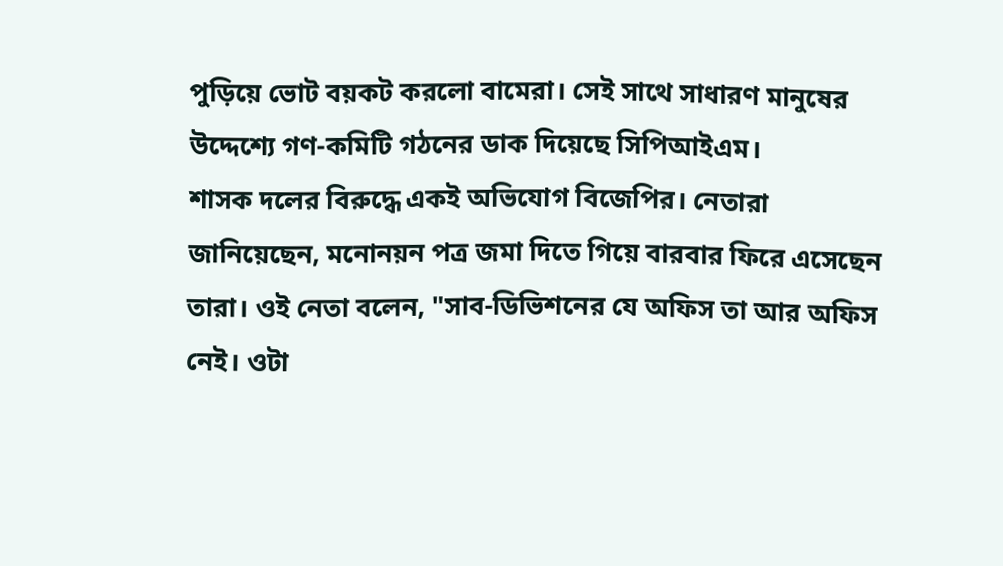পুড়িয়ে ভোট বয়কট করলো বামেরা। সেই সাথে সাধারণ মানুষের উদ্দেশ্যে গণ-কমিটি গঠনের ডাক দিয়েছে সিপিআইএম।
শাসক দলের বিরুদ্ধে একই অভিযোগ বিজেপির। নেতারা জানিয়েছেন, মনোনয়ন পত্র জমা দিতে গিয়ে বারবার ফিরে এসেছেন তারা। ওই নেতা বলেন, "সাব-ডিভিশনের যে অফিস তা আর অফিস নেই। ওটা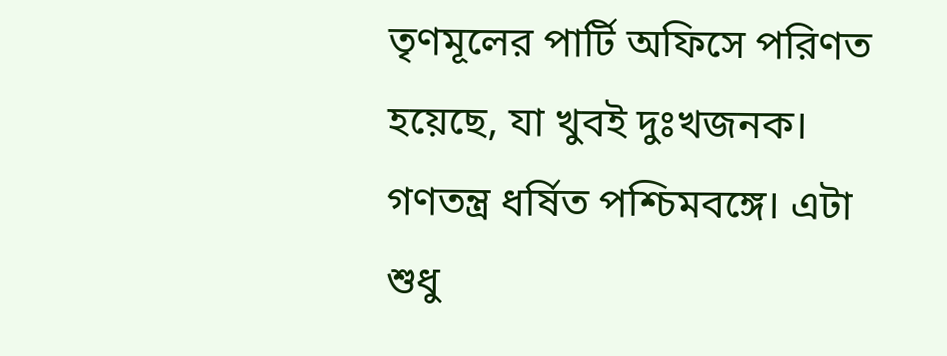তৃণমূলের পার্টি অফিসে পরিণত হয়েছে, যা খুবই দুঃখজনক। গণতন্ত্র ধর্ষিত পশ্চিমবঙ্গে। এটা শুধু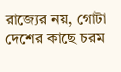রাজ্যের নয়, গোটা দেশের কাছে চরম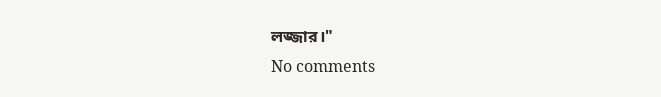লজ্জার।"
No comments